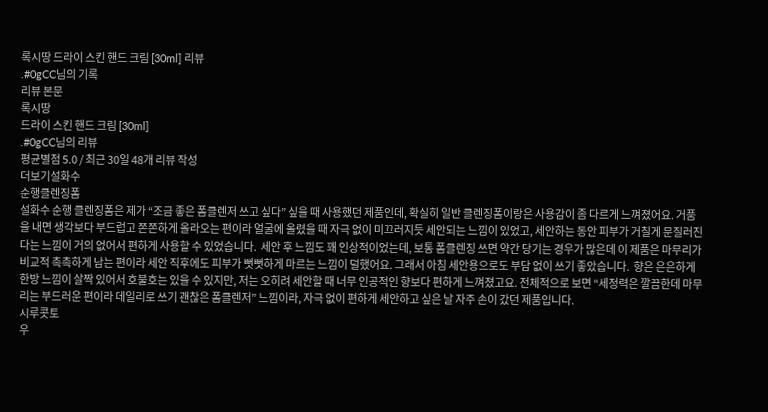록시땅 드라이 스킨 핸드 크림 [30ml] 리뷰
.#0gCC님의 기록
리뷰 본문
록시땅
드라이 스킨 핸드 크림 [30ml]
.#0gCC님의 리뷰
평균별점 5.0 / 최근 30일 48개 리뷰 작성
더보기설화수
순행클렌징폼
설화수 순행 클렌징폼은 제가 “조금 좋은 폼클렌저 쓰고 싶다” 싶을 때 사용했던 제품인데, 확실히 일반 클렌징폼이랑은 사용감이 좀 다르게 느껴졌어요. 거품을 내면 생각보다 부드럽고 쫀쫀하게 올라오는 편이라 얼굴에 올렸을 때 자극 없이 미끄러지듯 세안되는 느낌이 있었고, 세안하는 동안 피부가 거칠게 문질러진다는 느낌이 거의 없어서 편하게 사용할 수 있었습니다.  세안 후 느낌도 꽤 인상적이었는데, 보통 폼클렌징 쓰면 약간 당기는 경우가 많은데 이 제품은 마무리가 비교적 촉촉하게 남는 편이라 세안 직후에도 피부가 뻣뻣하게 마르는 느낌이 덜했어요. 그래서 아침 세안용으로도 부담 없이 쓰기 좋았습니다.  향은 은은하게 한방 느낌이 살짝 있어서 호불호는 있을 수 있지만, 저는 오히려 세안할 때 너무 인공적인 향보다 편하게 느껴졌고요. 전체적으로 보면 “세정력은 깔끔한데 마무리는 부드러운 편이라 데일리로 쓰기 괜찮은 폼클렌저” 느낌이라, 자극 없이 편하게 세안하고 싶은 날 자주 손이 갔던 제품입니다.
시루콧토
우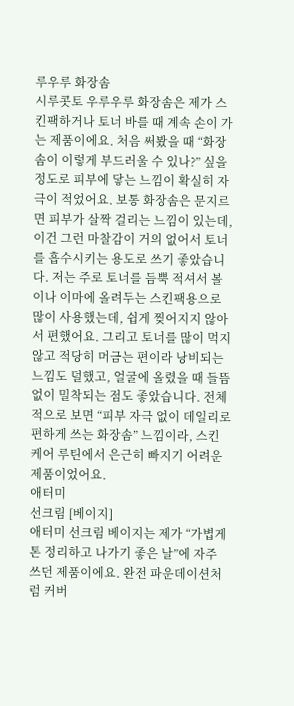루우루 화장솜
시루콧토 우루우루 화장솜은 제가 스킨팩하거나 토너 바를 때 계속 손이 가는 제품이에요. 처음 써봤을 때 “화장솜이 이렇게 부드러울 수 있나?” 싶을 정도로 피부에 닿는 느낌이 확실히 자극이 적었어요. 보통 화장솜은 문지르면 피부가 살짝 걸리는 느낌이 있는데, 이건 그런 마찰감이 거의 없어서 토너를 흡수시키는 용도로 쓰기 좋았습니다. 저는 주로 토너를 듬뿍 적셔서 볼이나 이마에 올려두는 스킨팩용으로 많이 사용했는데, 쉽게 찢어지지 않아서 편했어요. 그리고 토너를 많이 먹지 않고 적당히 머금는 편이라 낭비되는 느낌도 덜했고, 얼굴에 올렸을 때 들뜸 없이 밀착되는 점도 좋았습니다. 전체적으로 보면 “피부 자극 없이 데일리로 편하게 쓰는 화장솜” 느낌이라, 스킨케어 루틴에서 은근히 빠지기 어려운 제품이었어요.
애터미
선크림 [베이지]
애터미 선크림 베이지는 제가 “가볍게 톤 정리하고 나가기 좋은 날”에 자주 쓰던 제품이에요. 완전 파운데이션처럼 커버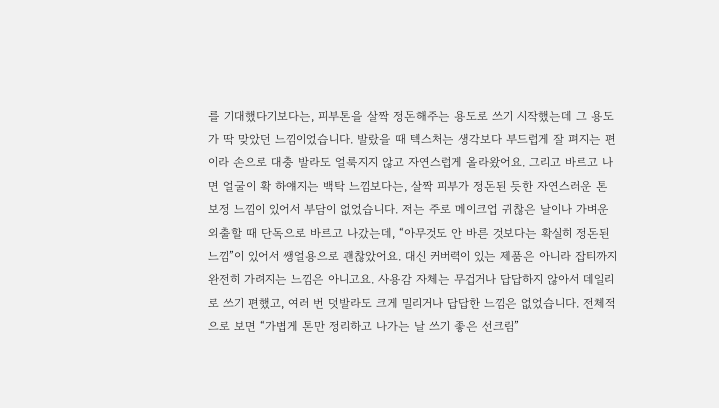를 기대했다기보다는, 피부톤을 살짝 정돈해주는 용도로 쓰기 시작했는데 그 용도가 딱 맞았던 느낌이었습니다. 발랐을 때 텍스처는 생각보다 부드럽게 잘 펴지는 편이라 손으로 대충 발라도 얼룩지지 않고 자연스럽게 올라왔어요. 그리고 바르고 나면 얼굴이 확 하얘지는 백탁 느낌보다는, 살짝 피부가 정돈된 듯한 자연스러운 톤 보정 느낌이 있어서 부담이 없었습니다. 저는 주로 메이크업 귀찮은 날이나 가벼운 외출할 때 단독으로 바르고 나갔는데, “아무것도 안 바른 것보다는 확실히 정돈된 느낌”이 있어서 쌩얼용으로 괜찮았어요. 대신 커버력이 있는 제품은 아니라 잡티까지 완전히 가려지는 느낌은 아니고요. 사용감 자체는 무겁거나 답답하지 않아서 데일리로 쓰기 편했고, 여러 번 덧발라도 크게 밀리거나 답답한 느낌은 없었습니다. 전체적으로 보면 “가볍게 톤만 정리하고 나가는 날 쓰기 좋은 선크림”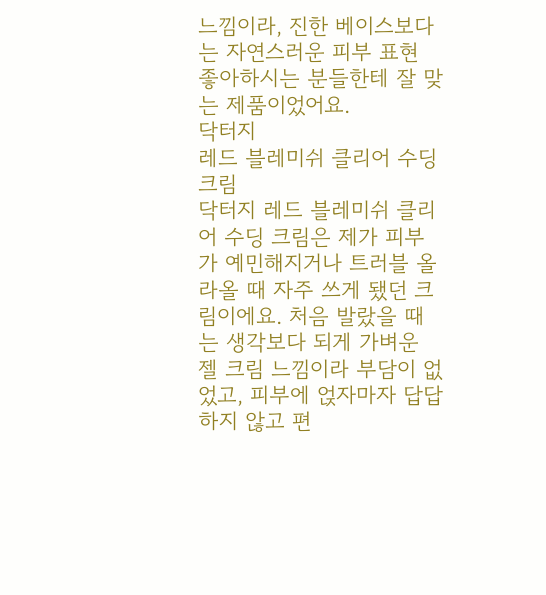느낌이라, 진한 베이스보다는 자연스러운 피부 표현 좋아하시는 분들한테 잘 맞는 제품이었어요.
닥터지
레드 블레미쉬 클리어 수딩 크림
닥터지 레드 블레미쉬 클리어 수딩 크림은 제가 피부가 예민해지거나 트러블 올라올 때 자주 쓰게 됐던 크림이에요. 처음 발랐을 때는 생각보다 되게 가벼운 젤 크림 느낌이라 부담이 없었고, 피부에 얹자마자 답답하지 않고 편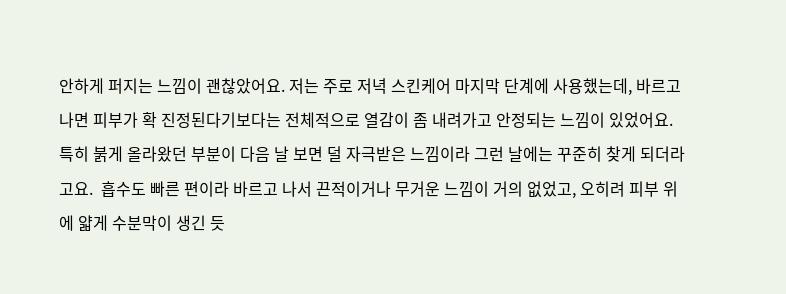안하게 퍼지는 느낌이 괜찮았어요. 저는 주로 저녁 스킨케어 마지막 단계에 사용했는데, 바르고 나면 피부가 확 진정된다기보다는 전체적으로 열감이 좀 내려가고 안정되는 느낌이 있었어요. 특히 붉게 올라왔던 부분이 다음 날 보면 덜 자극받은 느낌이라 그런 날에는 꾸준히 찾게 되더라고요.  흡수도 빠른 편이라 바르고 나서 끈적이거나 무거운 느낌이 거의 없었고, 오히려 피부 위에 얇게 수분막이 생긴 듯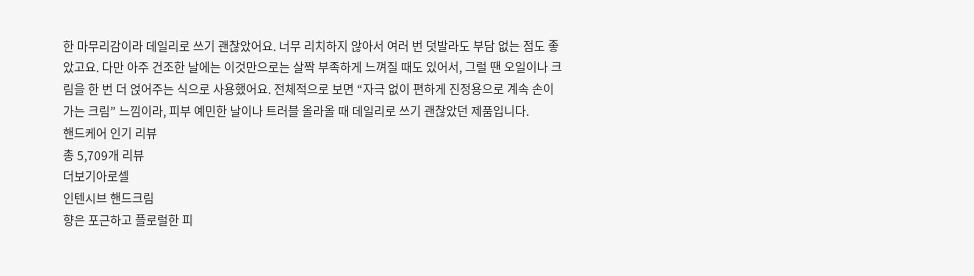한 마무리감이라 데일리로 쓰기 괜찮았어요. 너무 리치하지 않아서 여러 번 덧발라도 부담 없는 점도 좋았고요. 다만 아주 건조한 날에는 이것만으로는 살짝 부족하게 느껴질 때도 있어서, 그럴 땐 오일이나 크림을 한 번 더 얹어주는 식으로 사용했어요. 전체적으로 보면 “자극 없이 편하게 진정용으로 계속 손이 가는 크림” 느낌이라, 피부 예민한 날이나 트러블 올라올 때 데일리로 쓰기 괜찮았던 제품입니다.
핸드케어 인기 리뷰
총 5,709개 리뷰
더보기아로셀
인텐시브 핸드크림
향은 포근하고 플로럴한 피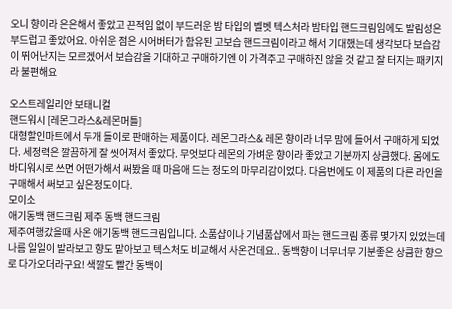오니 향이라 은은해서 좋았고 끈적임 없이 부드러운 밤 타입의 벨벳 텍스처라 밤타입 핸드크림임에도 발림성은 부드럽고 좋았어요. 아쉬운 점은 시어버터가 함유된 고보습 핸드크림이라고 해서 기대했는데 생각보다 보습감이 뛰어난지는 모르겠어서 보습감을 기대하고 구매하기엔 이 가격주고 구매하진 않을 것 같고 잘 터지는 패키지라 불편해요

오스트레일리안 보태니컬
핸드워시 [레몬그라스&레몬머틀]
대형할인마트에서 두개 들이로 판매하는 제품이다. 레몬그라스& 레몬 향이라 너무 맘에 들어서 구매하게 되었다. 세정력은 깔끔하게 잘 씻어져서 좋았다. 무엇보다 레몬의 가벼운 향이라 좋았고 기분까지 상큼했다. 몸에도 바디워시로 쓰면 어떤가해서 써봤을 때 마음애 드는 정도의 마무리감이었다. 다음번에도 이 제품의 다른 라인을 구매해서 써보고 싶은정도이다.
모이소
애기동백 핸드크림 제주 동백 핸드크림
제주여행갔을때 사온 애기동백 핸드크림입니다. 소품샵이나 기념품샵에서 파는 핸드크림 종류 몇가지 있었는데 나름 일일이 발라보고 향도 맡아보고 텍스처도 비교해서 사온건데요.. 동백향이 너무너무 기분좋은 상큼한 향으로 다가오더라구요! 색깔도 빨간 동백이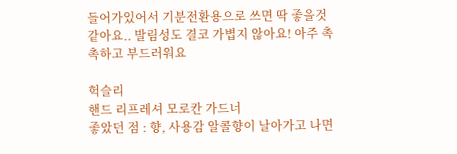들어가있어서 기분전환용으로 쓰면 딱 좋을것 같아요.. 발림성도 결코 가볍지 않아요! 아주 촉촉하고 부드러워요

헉슬리
핸드 리프레셔 모로칸 가드너
좋았던 점 : 향, 사용감 알콜향이 날아가고 나면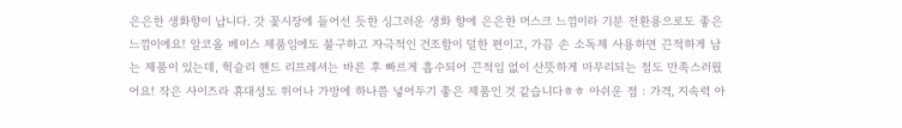은은한 생화향이 납니다. 갓 꽃시장에 들어선 듯한 싱그러운 생화 향에 은은한 머스크 느낌이라 기분 전환용으로도 좋은 느낌이에요! 알코올 베이스 제품임에도 불구하고 자극적인 건조함이 덜한 편이고, 가끔 손 소독제 사용하면 끈적하게 남는 제품이 있는데, 헉슬리 핸드 리프레셔는 바른 후 빠르게 흡수되어 끈적임 없이 산뜻하게 마무리되는 점도 만족스러웠어요! 작은 사이즈라 휴대성도 뛰어나 가방에 하나쯤 넣어두기 좋은 제품인 것 같습니다ㅎㅎ 아쉬운 점 : 가격, 지속력 아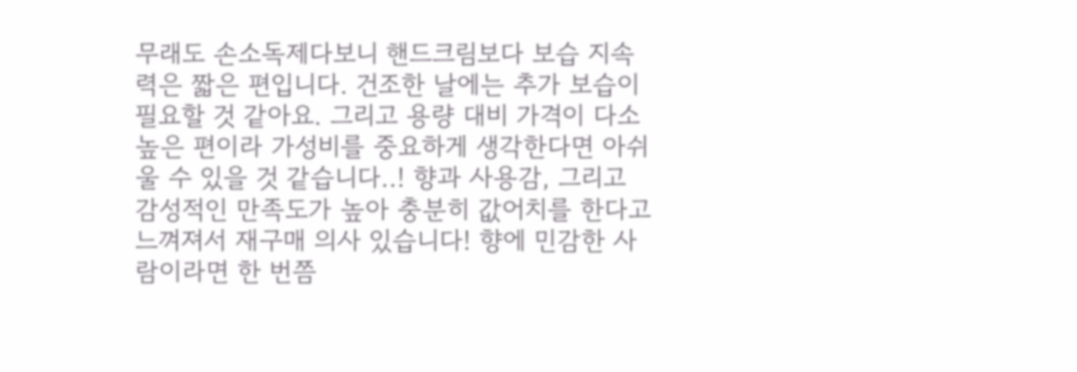무래도 손소독제다보니 핸드크림보다 보습 지속력은 짧은 편입니다. 건조한 날에는 추가 보습이 필요할 것 같아요. 그리고 용량 대비 가격이 다소 높은 편이라 가성비를 중요하게 생각한다면 아쉬울 수 있을 것 같습니다..! 향과 사용감, 그리고 감성적인 만족도가 높아 충분히 값어치를 한다고 느껴져서 재구매 의사 있습니다! 향에 민감한 사람이라면 한 번쯤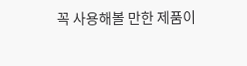꼭 사용해볼 만한 제품이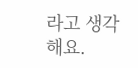라고 생각해요.